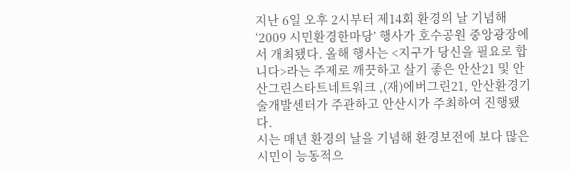지난 6일 오후 2시부터 제14회 환경의 날 기념해 ‘2009 시민환경한마당’ 행사가 호수공원 중앙광장에서 개최됐다. 올해 행사는 <지구가 당신을 필요로 합니다>라는 주제로 깨끗하고 살기 좋은 안산21 및 안산그린스타트네트워크 ,(재)에버그린21, 안산환경기술개발센터가 주관하고 안산시가 주최하여 진행됐다.
시는 매년 환경의 날을 기념해 환경보전에 보다 많은 시민이 능동적으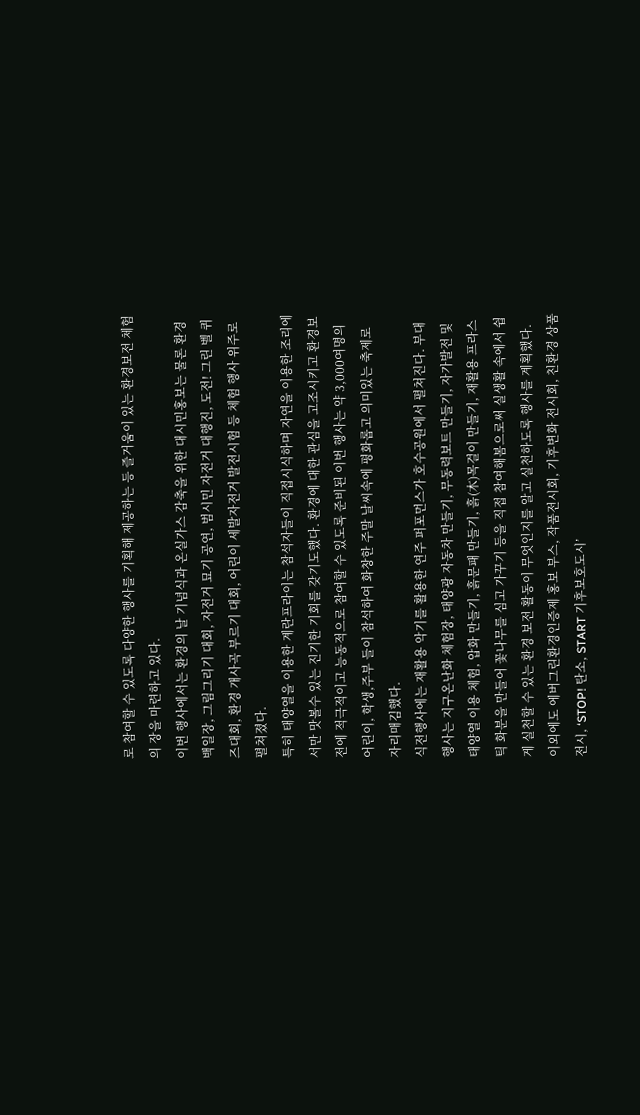로 참여할 수 있도록 다양한 행사를 기획해 제공하는 등 즐거움이 있는 환경보전 체험의 장을 마련하고 있다.
이번 행사에서는 환경의 날 기념식과 온실가스 감축을 위한 대시민홍보는 물론 환경백일장, 그림그리기 대회, 자전거 묘기 공연, 범시민 자전거 대행진, 도전! 그린 벨 퀴즈대회, 환경 개사곡 부르기 대회, 어린이 세발자전거 발전시험 등 체험 행사 위주로 펼쳐졌다.
특히 태양열을 이용한 계란프라이는 참석자들이 직접시식하며 자연을 이용한 조리에서만 맛볼수 있는 진기한 기회를 갖기도했다. 환경에 대한 관심을 고조시키고 환경보전에 적극적이고 능동적으로 참여할 수 있도록 준비된 이번 행사는 약 3,000여명의 어린이, 학생,주부 들이 참석하여 화창한 주말 날씨속에 평화롭고 의미있는 축제로 자리매김했다.
식전행사에는 재활용 악기를 활용한 연주 퍼포먼스가 호수공원에서 펼쳐진다. 부대행사는 지구온난화 체험장, 태양광 자동차 만들기, 무동력보트 만들기, 자가발전 및 태양열 이용 체험, 압화 만들기, 흙문패 만들기, 흙(木)목걸이 만들기, 재활용 프라스틱 화분을 만들어 꽃나무를 심고 가꾸기 등을 직접 참여해봄으로써 실생활 속에서 쉽게 실천할 수 있는 환경 보전 활동이 무엇인지를 알고 실천하도록 행사를 계획했다.
이외에도 에버그린환경인증제 홍보 부스, 작품전시회, 기후변화 전시회, 친환경 상품전시, ‘STOP! 탄소, START 기후보호도시’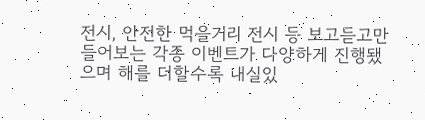전시, 안전한 먹을거리 전시 등 보고듣고만들어보는 각종 이벤트가 다양하게 진행됐으며 해를 더할수록 내실있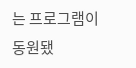는 프로그램이 동원됐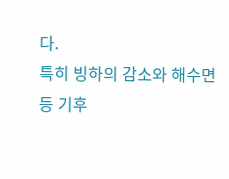다.
특히 빙하의 감소와 해수면 등 기후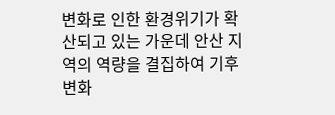변화로 인한 환경위기가 확산되고 있는 가운데 안산 지역의 역량을 결집하여 기후변화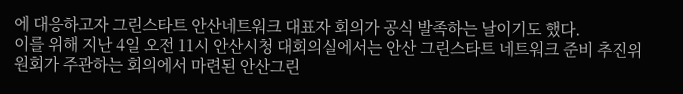에 대응하고자 그린스타트 안산네트워크 대표자 회의가 공식 발족하는 날이기도 했다.
이를 위해 지난 4일 오전 11시 안산시청 대회의실에서는 안산 그린스타트 네트워크 준비 추진위원회가 주관하는 회의에서 마련된 안산그린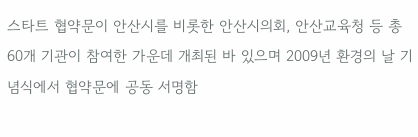스타트 협약문이 안산시를 비롯한 안산시의회, 안산교육청 등 총 60개 기관이 참여한 가운데 개최된 바 있으며 2009년 환경의 날 기념식에서 협약문에 공동 서명함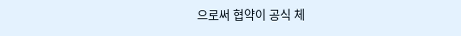으로써 협약이 공식 체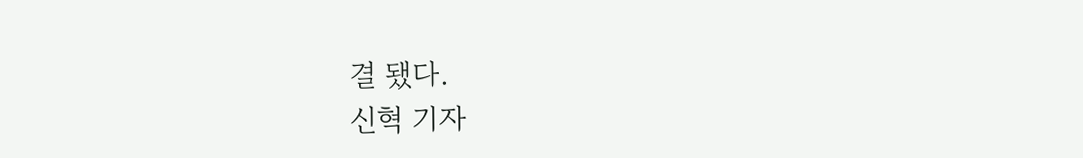결 됐다.
신혁 기자